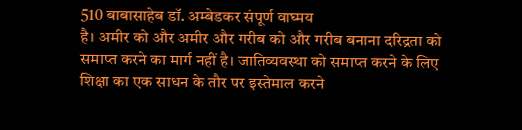510 बाबासाहेब डॉ. अम्बेडकर संपूर्ण वाघ्मय
है। अमीर को और अमीर और गरीब को और गरीब बनाना दरिद्रता को समाप्त करने का मार्ग नहीं है। जातिव्यवस्था को समाप्त करने के लिए शिक्षा का एक साधन के तौर पर इस्तेमाल करने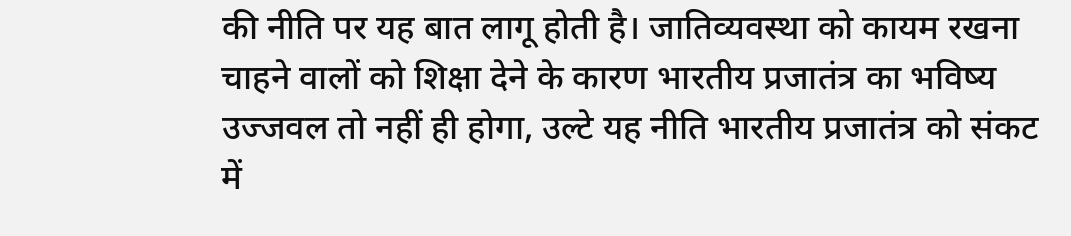की नीति पर यह बात लागू होती है। जातिव्यवस्था को कायम रखना चाहने वालों को शिक्षा देने के कारण भारतीय प्रजातंत्र का भविष्य उज्जवल तो नहीं ही होगा, उल्टे यह नीति भारतीय प्रजातंत्र को संकट में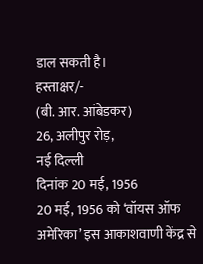डाल सकती है।
हस्ताक्षर/-
(बी. आर. आंबेडकर)
26, अलीपुर रोड़,
नई दिल्ली
दिनांक 20 मई, 1956
20 मई, 1956 को ‘वॉयस ऑफ अमेरिका’ इस आकाशवाणी केंद्र से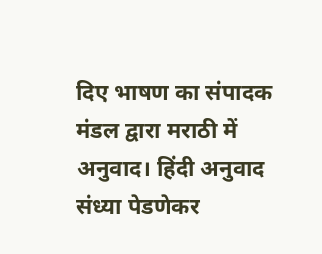दिए भाषण का संपादक मंडल द्वारा मराठी में अनुवाद। हिंदी अनुवाद संध्या पेडणेकर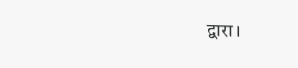द्वारा।